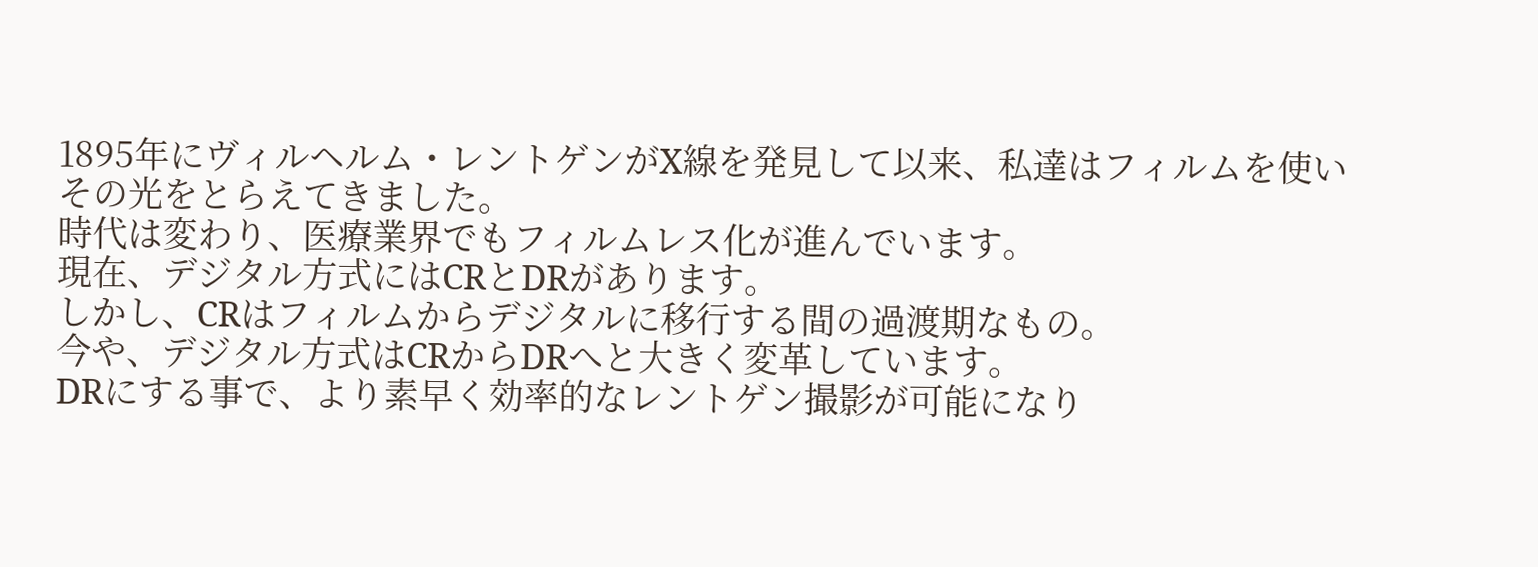1895年にヴィルヘルム・レントゲンがX線を発見して以来、私達はフィルムを使いその光をとらえてきました。
時代は変わり、医療業界でもフィルムレス化が進んでいます。
現在、デジタル方式にはCRとDRがあります。
しかし、CRはフィルムからデジタルに移行する間の過渡期なもの。
今や、デジタル方式はCRからDRへと大きく変革しています。
DRにする事で、より素早く効率的なレントゲン撮影が可能になり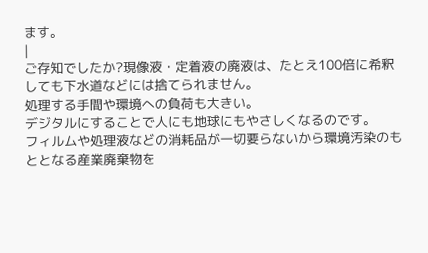ます。
|
ご存知でしたか?現像液・定着液の廃液は、たとえ100倍に希釈しても下水道などには捨てられません。
処理する手間や環境への負荷も大きい。
デジタルにすることで人にも地球にもやさしくなるのです。
フィルムや処理液などの消耗品が一切要らないから環境汚染のもととなる産業廃棄物を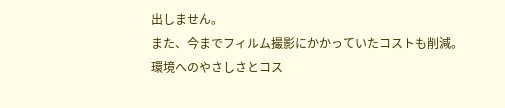出しません。
また、今までフィルム撮影にかかっていたコストも削減。
環境へのやさしさとコス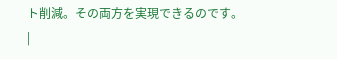ト削減。その両方を実現できるのです。
|